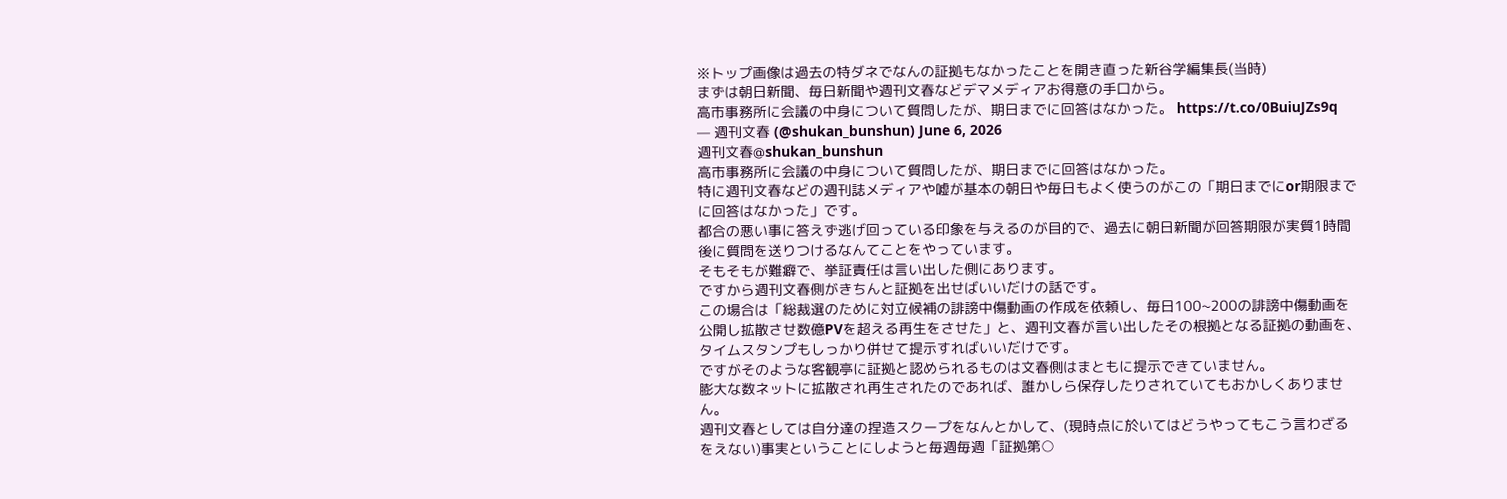※トップ画像は過去の特ダネでなんの証拠もなかったことを開き直った新谷学編集長(当時)
まずは朝日新聞、毎日新聞や週刊文春などデマメディアお得意の手口から。
高市事務所に会議の中身について質問したが、期日までに回答はなかった。 https://t.co/0BuiuJZs9q
— 週刊文春 (@shukan_bunshun) June 6, 2026
週刊文春@shukan_bunshun
高市事務所に会議の中身について質問したが、期日までに回答はなかった。
特に週刊文春などの週刊誌メディアや嘘が基本の朝日や毎日もよく使うのがこの「期日までにor期限までに回答はなかった」です。
都合の悪い事に答えず逃げ回っている印象を与えるのが目的で、過去に朝日新聞が回答期限が実質1時間後に質問を送りつけるなんてことをやっています。
そもそもが難癖で、挙証責任は言い出した側にあります。
ですから週刊文春側がきちんと証拠を出せばいいだけの話です。
この場合は「総裁選のために対立候補の誹謗中傷動画の作成を依頼し、毎日100~200の誹謗中傷動画を公開し拡散させ数億PVを超える再生をさせた」と、週刊文春が言い出したその根拠となる証拠の動画を、タイムスタンプもしっかり併せて提示すればいいだけです。
ですがそのような客観亭に証拠と認められるものは文春側はまともに提示できていません。
膨大な数ネットに拡散され再生されたのであれば、誰かしら保存したりされていてもおかしくありません。
週刊文春としては自分達の捏造スクープをなんとかして、(現時点に於いてはどうやってもこう言わざるをえない)事実ということにしようと毎週毎週「証拠第○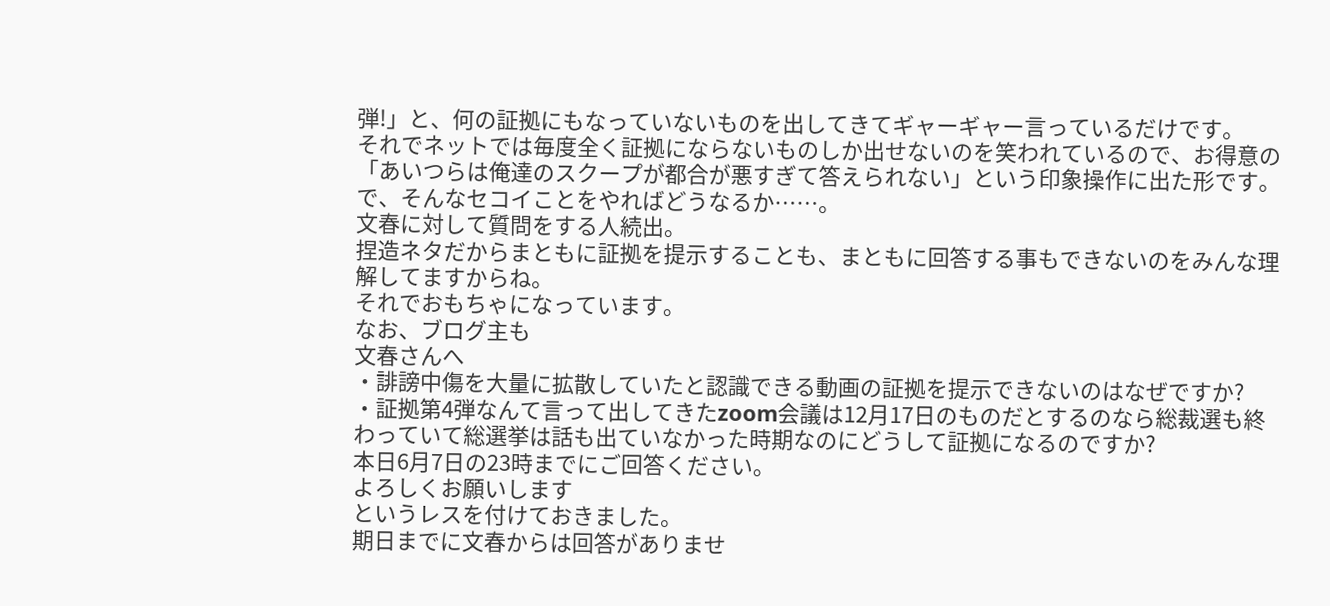弾!」と、何の証拠にもなっていないものを出してきてギャーギャー言っているだけです。
それでネットでは毎度全く証拠にならないものしか出せないのを笑われているので、お得意の「あいつらは俺達のスクープが都合が悪すぎて答えられない」という印象操作に出た形です。
で、そんなセコイことをやればどうなるか……。
文春に対して質問をする人続出。
捏造ネタだからまともに証拠を提示することも、まともに回答する事もできないのをみんな理解してますからね。
それでおもちゃになっています。
なお、ブログ主も
文春さんへ
・誹謗中傷を大量に拡散していたと認識できる動画の証拠を提示できないのはなぜですか?
・証拠第4弾なんて言って出してきたzoom会議は12月17日のものだとするのなら総裁選も終わっていて総選挙は話も出ていなかった時期なのにどうして証拠になるのですか?
本日6月7日の23時までにご回答ください。
よろしくお願いします
というレスを付けておきました。
期日までに文春からは回答がありませ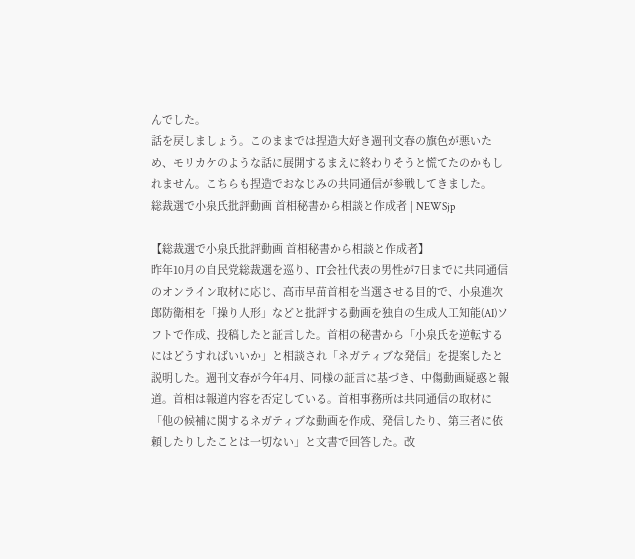んでした。
話を戻しましょう。このままでは捏造大好き週刊文春の旗色が悪いため、モリカケのような話に展開するまえに終わりそうと慌てたのかもしれません。こちらも捏造でおなじみの共同通信が参戦してきました。
総裁選で小泉氏批評動画 首相秘書から相談と作成者 | NEWSjp

【総裁選で小泉氏批評動画 首相秘書から相談と作成者】
昨年10月の自民党総裁選を巡り、IT会社代表の男性が7日までに共同通信のオンライン取材に応じ、高市早苗首相を当選させる目的で、小泉進次郎防衛相を「操り人形」などと批評する動画を独自の生成人工知能(AI)ソフトで作成、投稿したと証言した。首相の秘書から「小泉氏を逆転するにはどうすればいいか」と相談され「ネガティブな発信」を提案したと説明した。週刊文春が今年4月、同様の証言に基づき、中傷動画疑惑と報道。首相は報道内容を否定している。首相事務所は共同通信の取材に「他の候補に関するネガティブな動画を作成、発信したり、第三者に依頼したりしたことは一切ない」と文書で回答した。改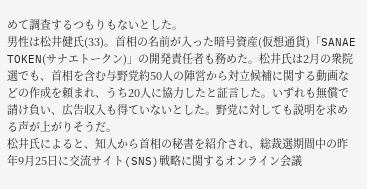めて調査するつもりもないとした。
男性は松井健氏(33)。首相の名前が入った暗号資産(仮想通貨)「SANAE TOKEN(サナエトークン)」の開発責任者も務めた。松井氏は2月の衆院選でも、首相を含む与野党約50人の陣営から対立候補に関する動画などの作成を頼まれ、うち20人に協力したと証言した。いずれも無償で請け負い、広告収入も得ていないとした。野党に対しても説明を求める声が上がりそうだ。
松井氏によると、知人から首相の秘書を紹介され、総裁選期間中の昨年9月25日に交流サイト(SNS)戦略に関するオンライン会議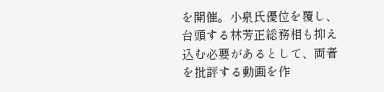を開催。小泉氏優位を覆し、台頭する林芳正総務相も抑え込む必要があるとして、両者を批評する動画を作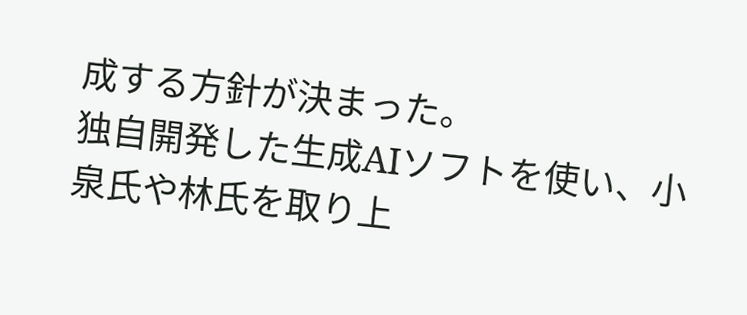成する方針が決まった。
独自開発した生成AIソフトを使い、小泉氏や林氏を取り上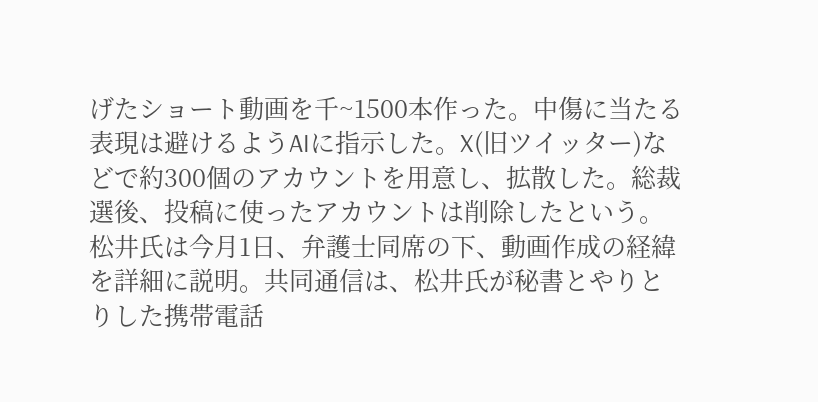げたショート動画を千~1500本作った。中傷に当たる表現は避けるようAIに指示した。X(旧ツイッター)などで約300個のアカウントを用意し、拡散した。総裁選後、投稿に使ったアカウントは削除したという。
松井氏は今月1日、弁護士同席の下、動画作成の経緯を詳細に説明。共同通信は、松井氏が秘書とやりとりした携帯電話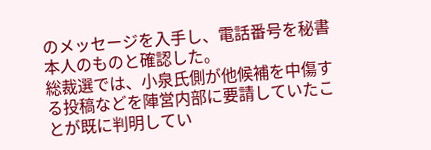のメッセージを入手し、電話番号を秘書本人のものと確認した。
総裁選では、小泉氏側が他候補を中傷する投稿などを陣営内部に要請していたことが既に判明してい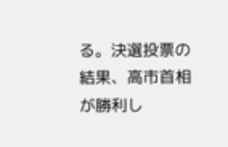る。決選投票の結果、高市首相が勝利し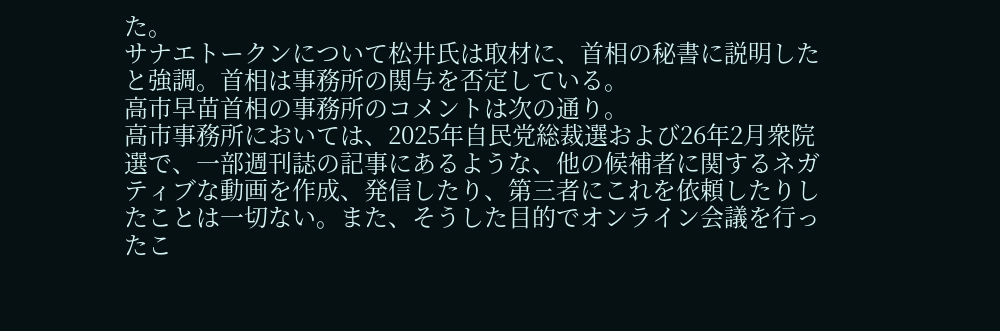た。
サナエトークンについて松井氏は取材に、首相の秘書に説明したと強調。首相は事務所の関与を否定している。
高市早苗首相の事務所のコメントは次の通り。
高市事務所においては、2025年自民党総裁選および26年2月衆院選で、一部週刊誌の記事にあるような、他の候補者に関するネガティブな動画を作成、発信したり、第三者にこれを依頼したりしたことは一切ない。また、そうした目的でオンライン会議を行ったこ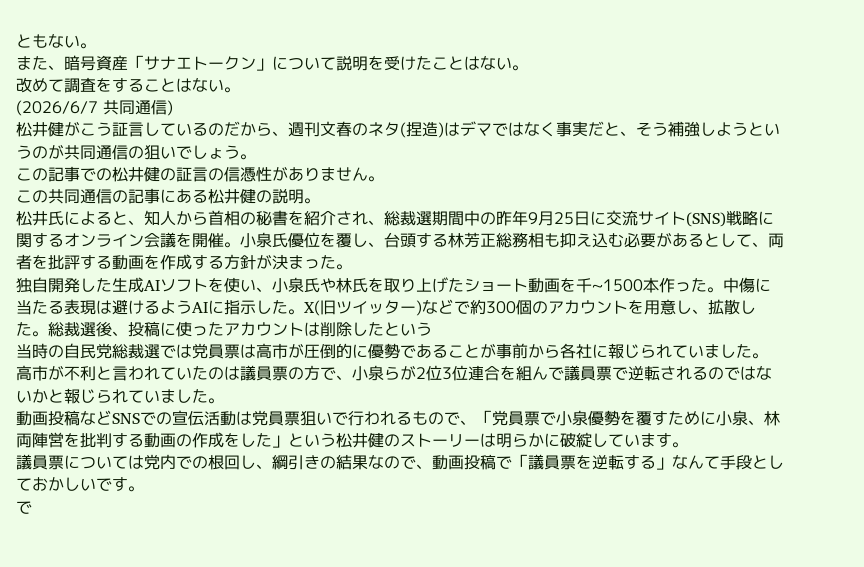ともない。
また、暗号資産「サナエトークン」について説明を受けたことはない。
改めて調査をすることはない。
(2026/6/7 共同通信)
松井健がこう証言しているのだから、週刊文春のネタ(捏造)はデマではなく事実だと、そう補強しようというのが共同通信の狙いでしょう。
この記事での松井健の証言の信憑性がありません。
この共同通信の記事にある松井健の説明。
松井氏によると、知人から首相の秘書を紹介され、総裁選期間中の昨年9月25日に交流サイト(SNS)戦略に関するオンライン会議を開催。小泉氏優位を覆し、台頭する林芳正総務相も抑え込む必要があるとして、両者を批評する動画を作成する方針が決まった。
独自開発した生成AIソフトを使い、小泉氏や林氏を取り上げたショート動画を千~1500本作った。中傷に当たる表現は避けるようAIに指示した。X(旧ツイッター)などで約300個のアカウントを用意し、拡散した。総裁選後、投稿に使ったアカウントは削除したという
当時の自民党総裁選では党員票は高市が圧倒的に優勢であることが事前から各社に報じられていました。
高市が不利と言われていたのは議員票の方で、小泉らが2位3位連合を組んで議員票で逆転されるのではないかと報じられていました。
動画投稿などSNSでの宣伝活動は党員票狙いで行われるもので、「党員票で小泉優勢を覆すために小泉、林両陣営を批判する動画の作成をした」という松井健のストーリーは明らかに破綻しています。
議員票については党内での根回し、綱引きの結果なので、動画投稿で「議員票を逆転する」なんて手段としておかしいです。
で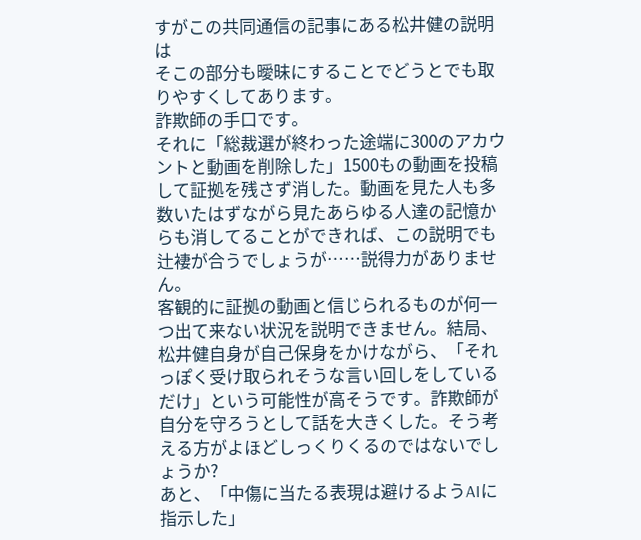すがこの共同通信の記事にある松井健の説明は
そこの部分も曖昧にすることでどうとでも取りやすくしてあります。
詐欺師の手口です。
それに「総裁選が終わった途端に300のアカウントと動画を削除した」1500もの動画を投稿して証拠を残さず消した。動画を見た人も多数いたはずながら見たあらゆる人達の記憶からも消してることができれば、この説明でも辻褄が合うでしょうが……説得力がありません。
客観的に証拠の動画と信じられるものが何一つ出て来ない状況を説明できません。結局、松井健自身が自己保身をかけながら、「それっぽく受け取られそうな言い回しをしているだけ」という可能性が高そうです。詐欺師が自分を守ろうとして話を大きくした。そう考える方がよほどしっくりくるのではないでしょうか?
あと、「中傷に当たる表現は避けるようAIに指示した」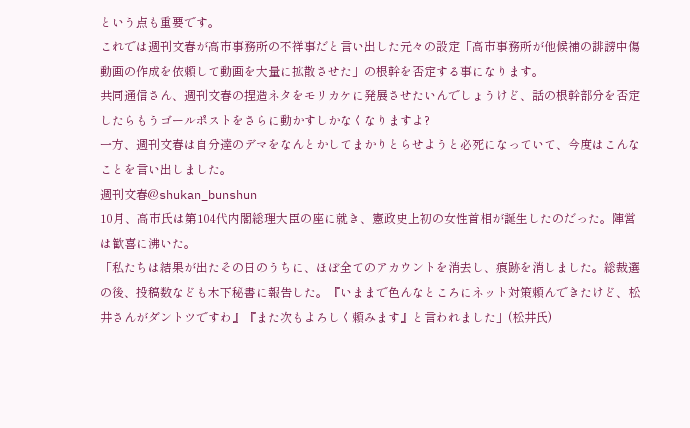という点も重要です。
これでは週刊文春が高市事務所の不祥事だと言い出した元々の設定「高市事務所が他候補の誹謗中傷動画の作成を依頼して動画を大量に拡散させた」の根幹を否定する事になります。
共同通信さん、週刊文春の捏造ネタをモリカケに発展させたいんでしょうけど、話の根幹部分を否定したらもうゴールポストをさらに動かすしかなくなりますよ?
一方、週刊文春は自分達のデマをなんとかしてまかりとらせようと必死になっていて、今度はこんなことを言い出しました。
週刊文春@shukan_bunshun
10月、高市氏は第104代内閣総理大臣の座に就き、憲政史上初の女性首相が誕生したのだった。陣営は歓喜に沸いた。
「私たちは結果が出たその日のうちに、ほぼ全てのアカウントを消去し、痕跡を消しました。総裁選の後、投稿数なども木下秘書に報告した。『いままで色んなところにネット対策頼んできたけど、松井さんがダントツですわ』『また次もよろしく頼みます』と言われました」(松井氏)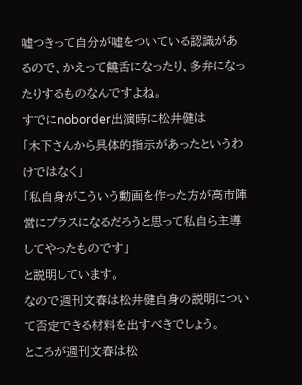嘘つきって自分が嘘をついている認識があるので、かえって饒舌になったり、多弁になったりするものなんですよね。
すでにnoborder出演時に松井健は
「木下さんから具体的指示があったというわけではなく」
「私自身がこういう動画を作った方が高市陣営にプラスになるだろうと思って私自ら主導してやったものです」
と説明しています。
なので週刊文春は松井健自身の説明について否定できる材料を出すべきでしょう。
ところが週刊文春は松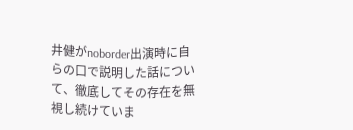井健がnoborder出演時に自らの口で説明した話について、徹底してその存在を無視し続けていま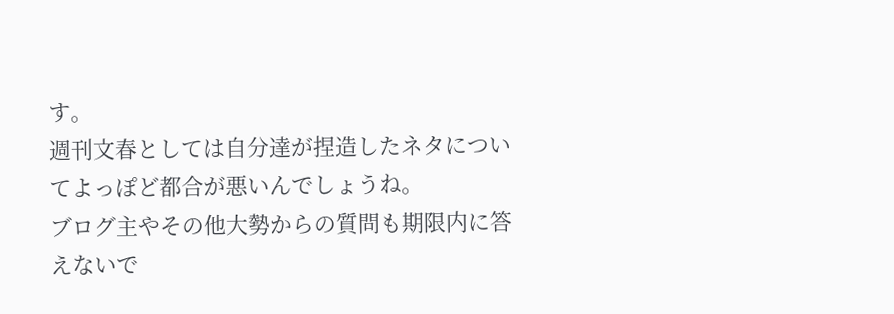す。
週刊文春としては自分達が捏造したネタについてよっぽど都合が悪いんでしょうね。
ブログ主やその他大勢からの質問も期限内に答えないで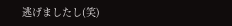逃げましたし(笑)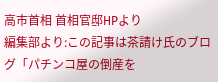高市首相 首相官邸HPより
編集部より:この記事は茶請け氏のブログ「パチンコ屋の倒産を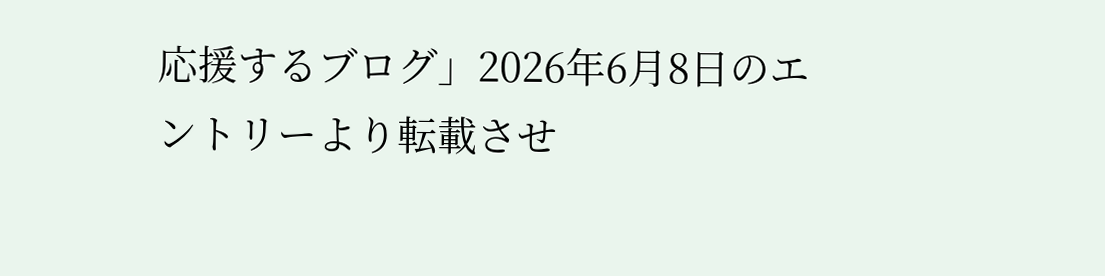応援するブログ」2026年6月8日のエントリーより転載させ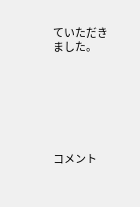ていただきました。







コメント